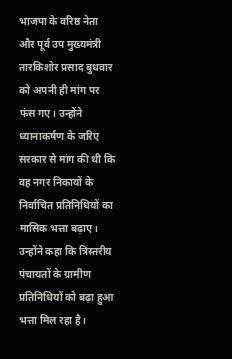भाजपा के वरिष्ठ नेता और पूर्व उप मुख्यमंत्री तारकिशोर प्रसाद बुधवार को अपनी ही मांग पर फंस गए। उन्होंने ध्यानाकर्षण के जरिए सरकार से मांग की थी कि वह नगर निकायों के निर्वाचित प्रतिनिधियों का मासिक भत्ता बढ़ाए।
उन्होंने कहा कि त्रिस्तरीय पंचायतों के ग्रामीण प्रतिनिधियों को बढ़ा हुआ भत्ता मिल रहा है।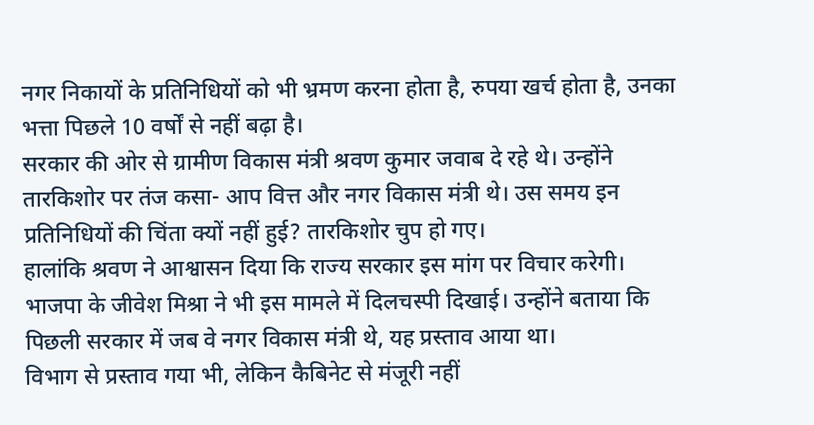नगर निकायों के प्रतिनिधियों को भी भ्रमण करना होता है, रुपया खर्च होता है, उनका भत्ता पिछले 10 वर्षों से नहीं बढ़ा है।
सरकार की ओर से ग्रामीण विकास मंत्री श्रवण कुमार जवाब दे रहे थे। उन्होंने तारकिशोर पर तंज कसा- आप वित्त और नगर विकास मंत्री थे। उस समय इन प्रतिनिधियों की चिंता क्यों नहीं हुई? तारकिशोर चुप हो गए।
हालांकि श्रवण ने आश्वासन दिया कि राज्य सरकार इस मांग पर विचार करेगी। भाजपा के जीवेश मिश्रा ने भी इस मामले में दिलचस्पी दिखाई। उन्होंने बताया कि पिछली सरकार में जब वे नगर विकास मंत्री थे, यह प्रस्ताव आया था।
विभाग से प्रस्ताव गया भी, लेकिन कैबिनेट से मंजूरी नहीं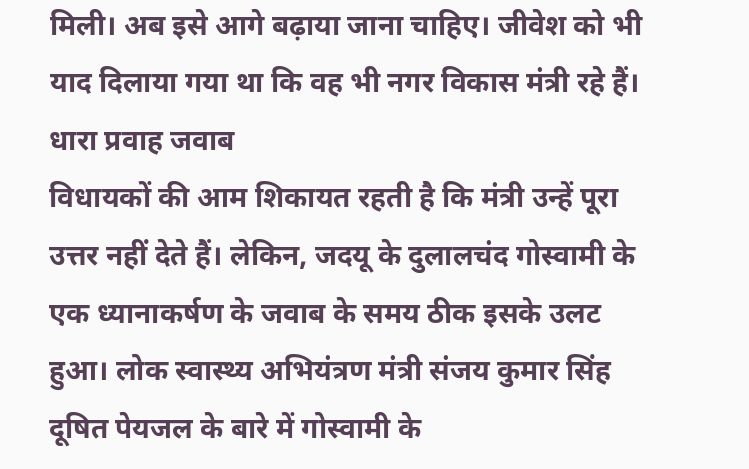मिली। अब इसे आगे बढ़ाया जाना चाहिए। जीवेश को भी याद दिलाया गया था कि वह भी नगर विकास मंत्री रहे हैं।
धारा प्रवाह जवाब
विधायकों की आम शिकायत रहती है कि मंत्री उन्हें पूरा उत्तर नहीं देते हैं। लेकिन, जदयू के दुलालचंद गोस्वामी के एक ध्यानाकर्षण के जवाब के समय ठीक इसके उलट हुआ। लोक स्वास्थ्य अभियंत्रण मंत्री संजय कुमार सिंह दूषित पेयजल के बारे में गोस्वामी के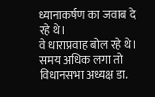ध्यानाकर्षण का जवाब दे रहे थे।
वे धाराप्रवाह बोल रहे थे। समय अधिक लगा तो विधानसभा अध्यक्ष डा.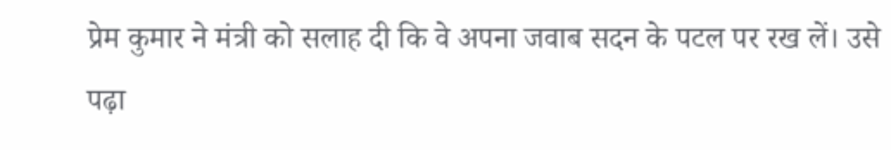प्रेम कुमार ने मंत्री को सलाह दी कि वे अपना जवाब सदन के पटल पर रख लें। उसे पढ़ा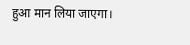हुआ मान लिया जाएगा।